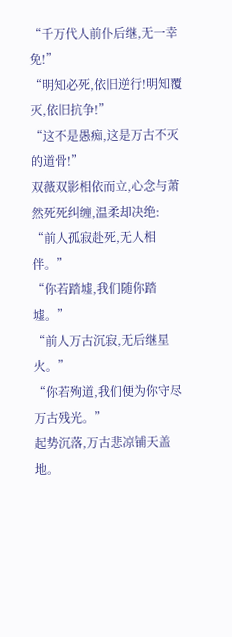“千万代人前仆后继,无一幸免!”
“明知必死,依旧逆行!明知覆灭,依旧抗争!”
“这不是愚痴,这是万古不灭的道骨!”
双薇双影相依而立,心念与萧然死死纠缠,温柔却决绝:
“前人孤寂赴死,无人相伴。”
“你若踏墟,我们随你踏墟。”
“前人万古沉寂,无后继星火。”
“你若殉道,我们便为你守尽万古残光。”
起势沉落,万古悲凉铺天盖地。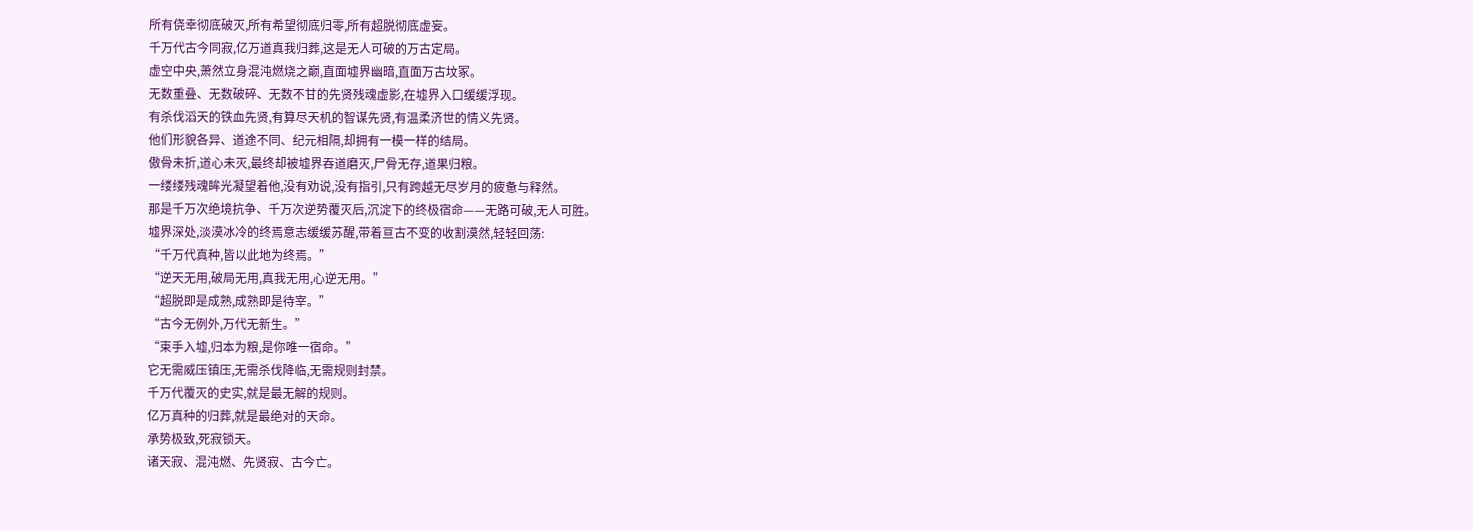所有侥幸彻底破灭,所有希望彻底归零,所有超脱彻底虚妄。
千万代古今同寂,亿万道真我归葬,这是无人可破的万古定局。
虚空中央,萧然立身混沌燃烧之巅,直面墟界幽暗,直面万古坟冢。
无数重叠、无数破碎、无数不甘的先贤残魂虚影,在墟界入口缓缓浮现。
有杀伐滔天的铁血先贤,有算尽天机的智谋先贤,有温柔济世的情义先贤。
他们形貌各异、道途不同、纪元相隔,却拥有一模一样的结局。
傲骨未折,道心未灭,最终却被墟界吞道磨灭,尸骨无存,道果归粮。
一缕缕残魂眸光凝望着他,没有劝说,没有指引,只有跨越无尽岁月的疲惫与释然。
那是千万次绝境抗争、千万次逆势覆灭后,沉淀下的终极宿命——无路可破,无人可胜。
墟界深处,淡漠冰冷的终焉意志缓缓苏醒,带着亘古不变的收割漠然,轻轻回荡:
“千万代真种,皆以此地为终焉。”
“逆天无用,破局无用,真我无用,心逆无用。”
“超脱即是成熟,成熟即是待宰。”
“古今无例外,万代无新生。”
“束手入墟,归本为粮,是你唯一宿命。”
它无需威压镇压,无需杀伐降临,无需规则封禁。
千万代覆灭的史实,就是最无解的规则。
亿万真种的归葬,就是最绝对的天命。
承势极致,死寂锁天。
诸天寂、混沌燃、先贤寂、古今亡。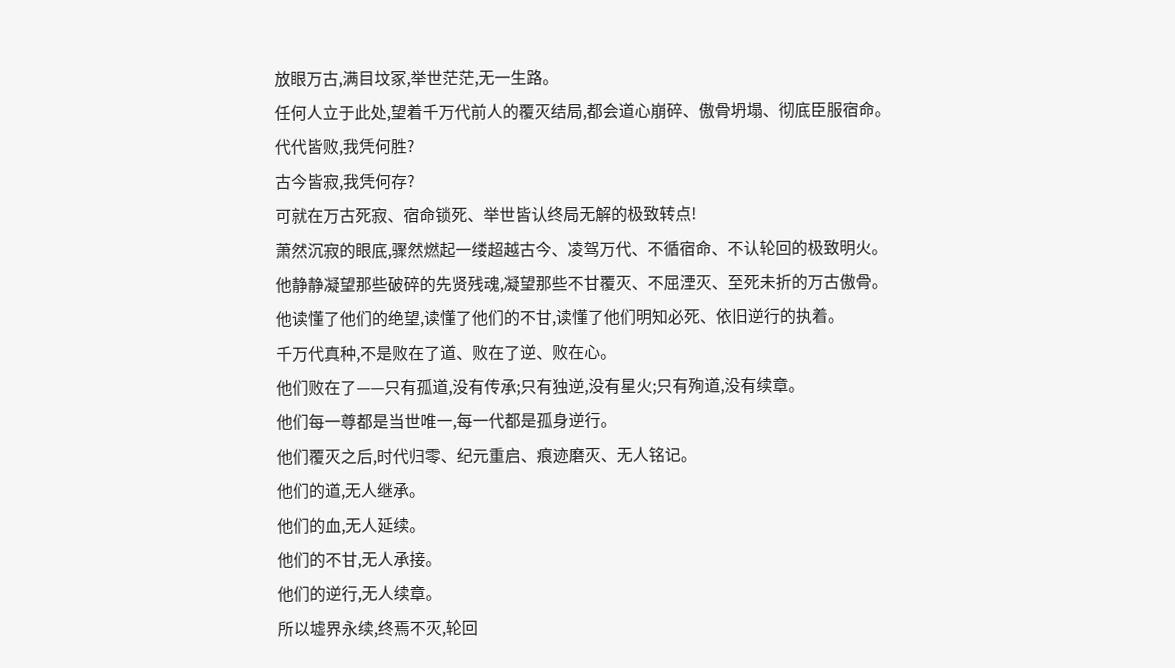放眼万古,满目坟冢,举世茫茫,无一生路。
任何人立于此处,望着千万代前人的覆灭结局,都会道心崩碎、傲骨坍塌、彻底臣服宿命。
代代皆败,我凭何胜?
古今皆寂,我凭何存?
可就在万古死寂、宿命锁死、举世皆认终局无解的极致转点!
萧然沉寂的眼底,骤然燃起一缕超越古今、凌驾万代、不循宿命、不认轮回的极致明火。
他静静凝望那些破碎的先贤残魂,凝望那些不甘覆灭、不屈湮灭、至死未折的万古傲骨。
他读懂了他们的绝望,读懂了他们的不甘,读懂了他们明知必死、依旧逆行的执着。
千万代真种,不是败在了道、败在了逆、败在心。
他们败在了——只有孤道,没有传承;只有独逆,没有星火;只有殉道,没有续章。
他们每一尊都是当世唯一,每一代都是孤身逆行。
他们覆灭之后,时代归零、纪元重启、痕迹磨灭、无人铭记。
他们的道,无人继承。
他们的血,无人延续。
他们的不甘,无人承接。
他们的逆行,无人续章。
所以墟界永续,终焉不灭,轮回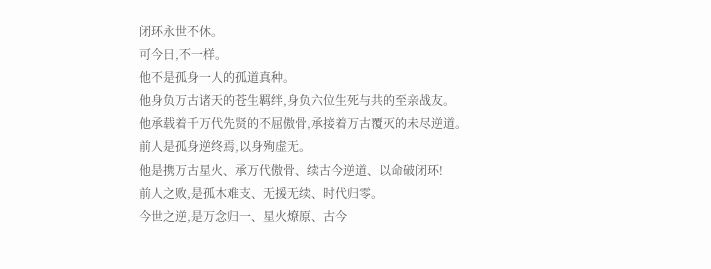闭环永世不休。
可今日,不一样。
他不是孤身一人的孤道真种。
他身负万古诸天的苍生羁绊,身负六位生死与共的至亲战友。
他承载着千万代先贤的不屈傲骨,承接着万古覆灭的未尽逆道。
前人是孤身逆终焉,以身殉虚无。
他是携万古星火、承万代傲骨、续古今逆道、以命破闭环!
前人之败,是孤木难支、无援无续、时代归零。
今世之逆,是万念归一、星火燎原、古今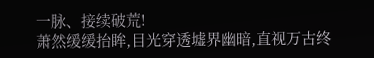一脉、接续破荒!
萧然缓缓抬眸,目光穿透墟界幽暗,直视万古终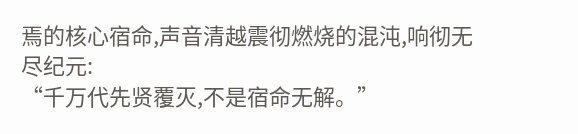焉的核心宿命,声音清越震彻燃烧的混沌,响彻无尽纪元:
“千万代先贤覆灭,不是宿命无解。”